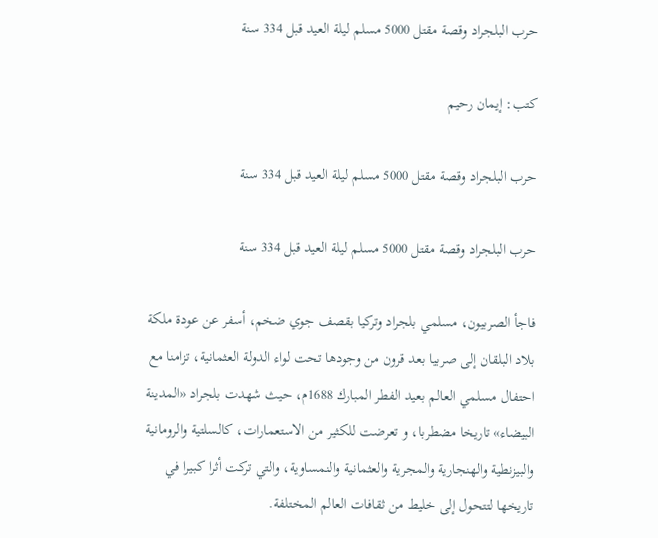حرب البلجراد وقصة مقتل 5000 مسلم ليلة العيد قبل 334 سنة

كتب: إيمان رحيم

حرب البلجراد وقصة مقتل 5000 مسلم ليلة العيد قبل 334 سنة

حرب البلجراد وقصة مقتل 5000 مسلم ليلة العيد قبل 334 سنة

فاجأ الصربيون، مسلمي بلجراد وتركيا بقصف جوي ضخم، أسفر عن عودة ملكة بلاد البلقان إلى صربيا بعد قرون من وجودها تحت لواء الدولة العثمانية، تزامنا مع احتفال مسلمي العالم بعيد الفطر المبارك 1688م، حيث شهدت بلجراد «المدينة البيضاء» تاريخا مضطربا، و تعرضت للكثير من الاستعمارات، كالسلتية والرومانية والبيزنطية والهنجارية والمجرية والعثمانية والنمساوية، والتي تركت أثرا كبيرا في تاريخها لتتحول إلى خليط من ثقافات العالم المختلفة.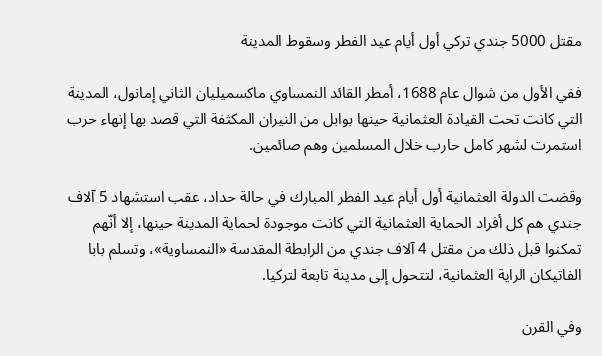مقتل 5000 جندي تركي أول أيام عيد الفطر وسقوط المدينة

ففي الأول من شوال عام 1688، أمطر القائد النمساوي ماكسميليان الثاني إمانول، المدينة التي كانت تحت القيادة العثمانية حينها بوابل من النيران المكثفة التي قصد بها إنهاء حرب استمرت لشهر كامل حارب خلال المسلمين وهم صائمين.

وقضت الدولة العثمانية أول أيام عيد الفطر المبارك في حالة حداد، عقب استشهاد 5 آلاف جندي هم كل أفراد الحماية العثمانية التي كانت موجودة لحماية المدينة حينها، إلا أنّهم تمكنوا قبل ذلك من مقتل 4 آلاف جندي من الرابطة المقدسة «النمساوية»، وتسلم بابا الفاتيكان الراية العثمانية، لتتحول إلى مدينة تابعة لتركيا.

وفي القرن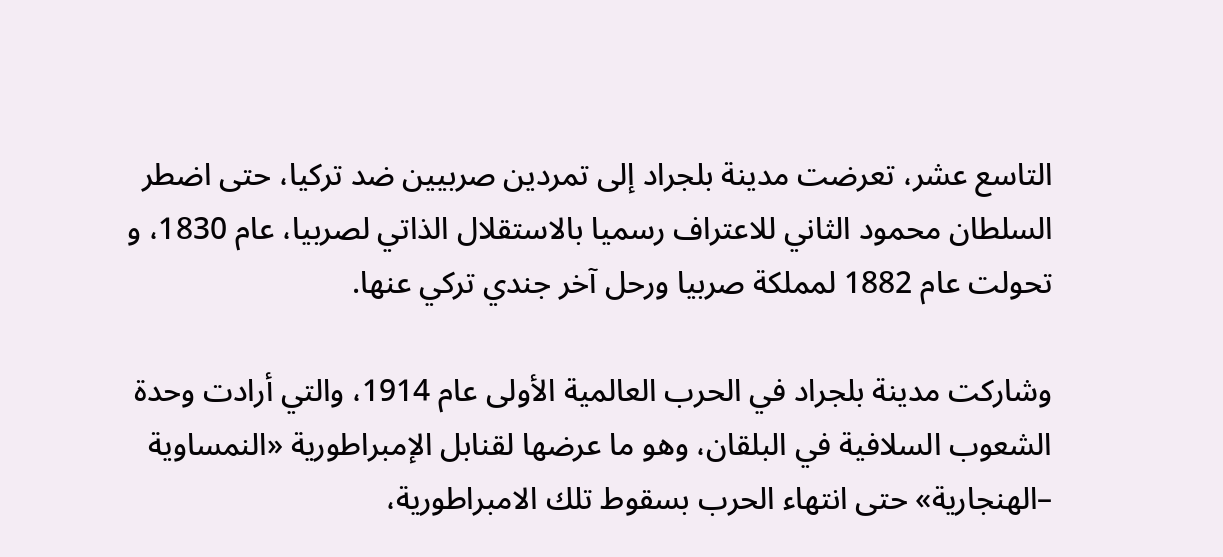التاسع عشر، تعرضت مدينة بلجراد إلى تمردين صربيين ضد تركيا، حتى اضطر السلطان محمود الثاني للاعتراف رسميا بالاستقلال الذاتي لصربيا، عام 1830، و تحولت عام 1882 لمملكة صربيا ورحل آخر جندي تركي عنها.

وشاركت مدينة بلجراد في الحرب العالمية الأولى عام 1914، والتي أرادت وحدة الشعوب السلافية في البلقان، وهو ما عرضها لقنابل الإمبراطورية «النمساوية –الهنجارية» حتى انتهاء الحرب بسقوط تلك الامبراطورية،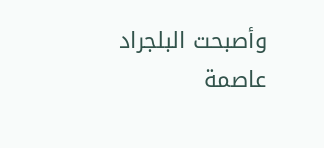وأصبحت البلجراد عاصمة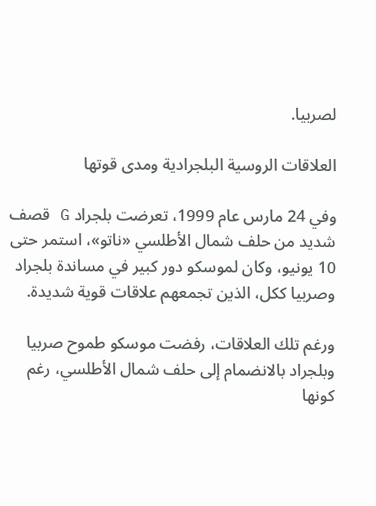لصربيا.

العلاقات الروسية البلجرادية ومدى قوتها

وفي 24 مارس عام 1999، تعرضت بلجراد G قصف شديد من حلف شمال الأطلسي «ناتو»، استمر حتى 10 يونيو، وكان لموسكو دور كبير في مساندة بلجراد وصربيا ككل، الذين تجمعهم علاقات قوية شديدة.

ورغم تلك العلاقات، رفضت موسكو طموح صربيا وبلجراد بالانضمام إلى حلف شمال الأطلسي، رغم كونها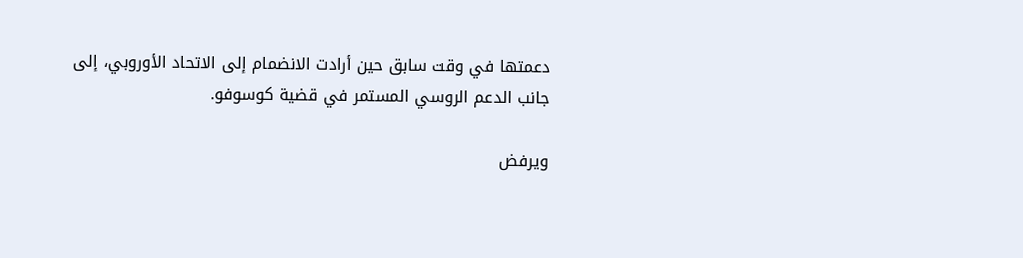دعمتها في وقت سابق حين أرادت الانضمام إلى الاتحاد الأوروبي، إلى جانب الدعم الروسي المستمر في قضية كوسوفو.

ويرفض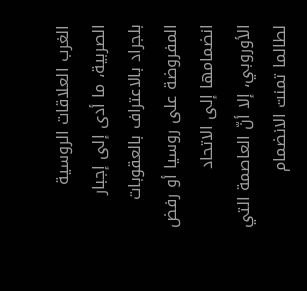الغرب العلاقات الروسية الصربية، ما أدى إلى إجبار بلجراد بالاعتراف بالعقوبات المفروضة على روسيا أو رفض انضمامها إلى الاتحاد الأوروبي، إلا أنّ العاصمة التي لطالما تمنت الانضمام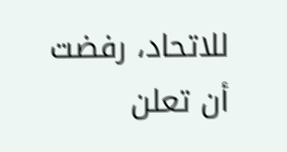للاتحاد، رفضت أن تعلن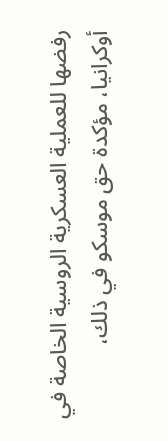رفضها للعملية العسكرية الروسية الخاصة في أوكرانيا، مؤكدة حق موسكو في ذلك،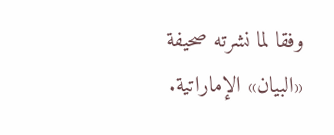وفقا لما نشرته صحيفة «البيان» الإماراتية.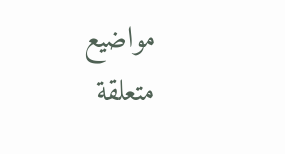مواضيع متعلقة